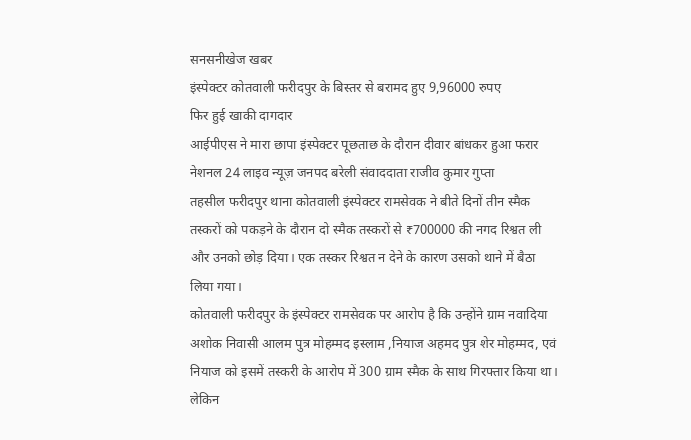सनसनीखेज खबर
इंस्पेक्टर कोतवाली फरीदपुर के बिस्तर से बरामद हुए 9,96000 रुपए
फिर हुई खाकी दागदार
आईपीएस ने मारा छापा इंस्पेक्टर पूछताछ के दौरान दीवार बांधकर हुआ फरार
नेशनल 24 लाइव न्यूज़ जनपद बरेली संवाददाता राजीव कुमार गुप्ता
तहसील फरीदपुर थाना कोतवाली इंस्पेक्टर रामसेवक ने बीते दिनों तीन स्मैक तस्करों को पकड़ने के दौरान दो स्मैक तस्करों से ₹700000 की नगद रिश्वत ली और उनको छोड़ दिया। एक तस्कर रिश्वत न देने के कारण उसको थाने में बैठा लिया गया।
कोतवाली फरीदपुर के इंस्पेक्टर रामसेवक पर आरोप है कि उन्होंने ग्राम नवादिया अशोक निवासी आलम पुत्र मोहम्मद इस्लाम ,नियाज अहमद पुत्र शेर मोहम्मद, एवं नियाज को इसमें तस्करी के आरोप में 300 ग्राम स्मैक के साथ गिरफ्तार किया था।
लेकिन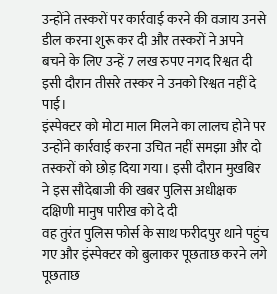उन्होंने तस्करों पर कार्रवाई करने की वजाय उनसे डील करना शुरू कर दी और तस्करों ने अपने बचने के लिए उन्हें 7 लख रुपए नगद रिश्वत दी इसी दौरान तीसरे तस्कर ने उनको रिश्वत नहीं दे पाई।
इंस्पेक्टर को मोटा माल मिलने का लालच होने पर उन्होंने कार्रवाई करना उचित नहीं समझा और दो तस्करों को छोड़ दिया गया। इसी दौरान मुखबिर ने इस सौदेबाजी की खबर पुलिस अधीक्षक दक्षिणी मानुष पारीख को दे दी
वह तुरंत पुलिस फोर्स के साथ फरीदपुर थाने पहुंच गए और इंस्पेक्टर को बुलाकर पूछताछ करने लगे पूछताछ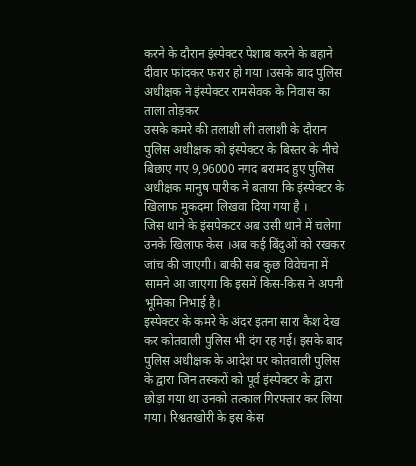करने के दौरान इंस्पेक्टर पेशाब करने के बहाने दीवार फांदकर फरार हो गया ।उसके बाद पुलिस अधीक्षक ने इंस्पेक्टर रामसेवक के निवास का ताला तोड़कर
उसके कमरे की तलाशी ली तलाशी के दौरान पुलिस अधीक्षक को इंस्पेक्टर के बिस्तर के नीचे बिछाए गए 9,96000 नगद बरामद हुए पुलिस अधीक्षक मानुष पारीक ने बताया कि इंस्पेक्टर के खिलाफ मुकदमा लिखवा दिया गया है ।
जिस थाने के इंसपेकटर अब उसी थाने में चलेगा उनके खिलाफ केस ।अब कई बिंदुओं को रखकर जांच की जाएगी। बाकी सब कुछ विवेचना में सामने आ जाएगा कि इसमें किस-किस ने अपनी भूमिका निभाई है।
इस्पेक्टर के कमरे के अंदर इतना सारा कैश देख कर कोतवाली पुलिस भी दंग रह गई। इसके बाद पुलिस अधीक्षक के आदेश पर कोतवाली पुलिस के द्वारा जिन तस्करों को पूर्व इंस्पेक्टर के द्वारा छोड़ा गया था उनको तत्काल गिरफ्तार कर लिया गया। रिश्वतखोरी के इस केस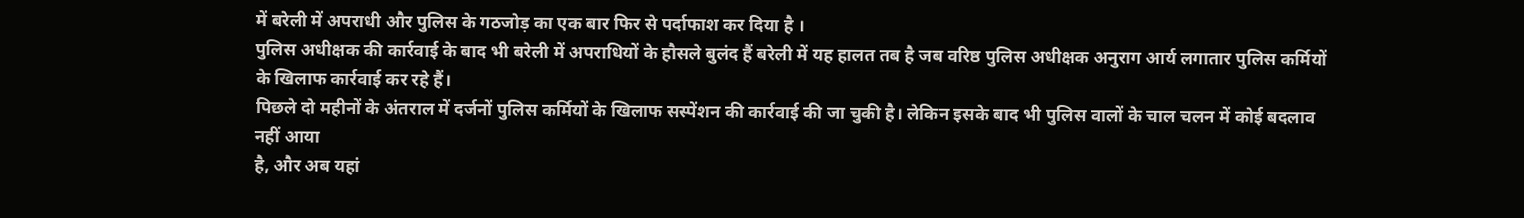में बरेली में अपराधी और पुलिस के गठजोड़ का एक बार फिर से पर्दाफाश कर दिया है ।
पुलिस अधीक्षक की कार्रवाई के बाद भी बरेली में अपराधियों के हौसले बुलंद हैं बरेली में यह हालत तब है जब वरिष्ठ पुलिस अधीक्षक अनुराग आर्य लगातार पुलिस कर्मियों के खिलाफ कार्रवाई कर रहे हैं।
पिछले दो महीनों के अंतराल में दर्जनों पुलिस कर्मियों के खिलाफ सस्पेंशन की कार्रवाई की जा चुकी है। लेकिन इसके बाद भी पुलिस वालों के चाल चलन में कोई बदलाव नहीं आया
है, और अब यहां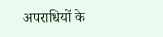अपराधियों के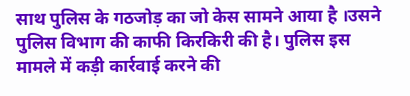साथ पुलिस के गठजोड़ का जो केस सामने आया है ।उसने पुलिस विभाग की काफी किरकिरी की है। पुलिस इस मामले में कड़ी कार्रवाई करने की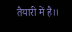तैयारी में है।।